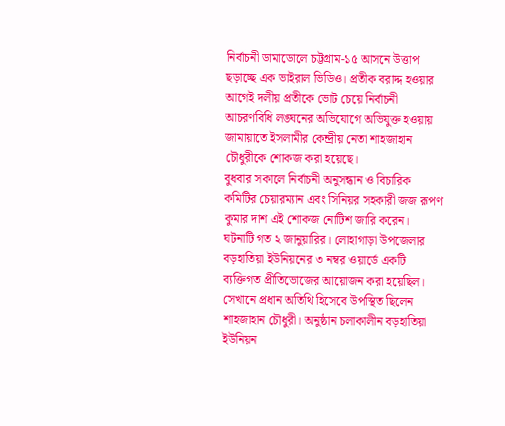নির্বাচনী ডামাডোলে চট্টগ্রাম-১৫ আসনে উত্তাপ ছড়াচ্ছে এক ভাইরাল ভিডিও। প্রতীক বরাদ্দ হওয়ার আগেই দলীয় প্রতীকে ভোট চেয়ে নির্বাচনী আচরণবিধি লঙ্ঘনের অভিযোগে অভিযুক্ত হওয়ায় জামায়াতে ইসলামীর কেন্দ্রীয় নেতা শাহজাহান চৌধুরীকে শোকজ করা হয়েছে।
বুধবার সকালে নির্বাচনী অনুসন্ধান ও বিচারিক কমিটির চেয়ারম্যান এবং সিনিয়র সহকারী জজ রূপণ কুমার দাশ এই শোকজ নোটিশ জারি করেন।
ঘটনাটি গত ২ জানুয়ারির। লোহাগাড়া উপজেলার বড়হাতিয়া ইউনিয়নের ৩ নম্বর ওয়ার্ডে একটি ব্যক্তিগত প্রীতিভোজের আয়োজন করা হয়েছিল। সেখানে প্রধান অতিথি হিসেবে উপস্থিত ছিলেন শাহজাহান চৌধুরী। অনুষ্ঠান চলাকালীন বড়হাতিয়া ইউনিয়ন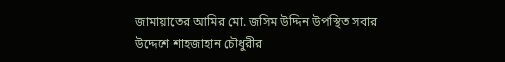জামায়াতের আমির মো. জসিম উদ্দিন উপস্থিত সবার উদ্দেশে শাহজাহান চৌধুরীর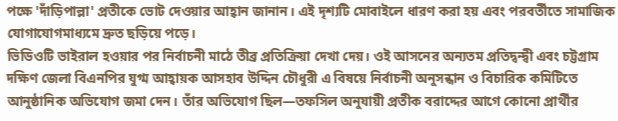পক্ষে 'দাঁড়িপাল্লা' প্রতীকে ভোট দেওয়ার আহ্বান জানান। এই দৃশ্যটি মোবাইলে ধারণ করা হয় এবং পরবর্তীতে সামাজিক যোগাযোগমাধ্যমে দ্রুত ছড়িয়ে পড়ে।
ভিডিওটি ভাইরাল হওয়ার পর নির্বাচনী মাঠে তীব্র প্রতিক্রিয়া দেখা দেয়। ওই আসনের অন্যতম প্রতিদ্বন্দ্বী এবং চট্টগ্রাম দক্ষিণ জেলা বিএনপির যুগ্ম আহ্বায়ক আসহাব উদ্দিন চৌধুরী এ বিষয়ে নির্বাচনী অনুসন্ধান ও বিচারিক কমিটিতে আনুষ্ঠানিক অভিযোগ জমা দেন। তাঁর অভিযোগ ছিল—তফসিল অনুযায়ী প্রতীক বরাদ্দের আগে কোনো প্রার্থীর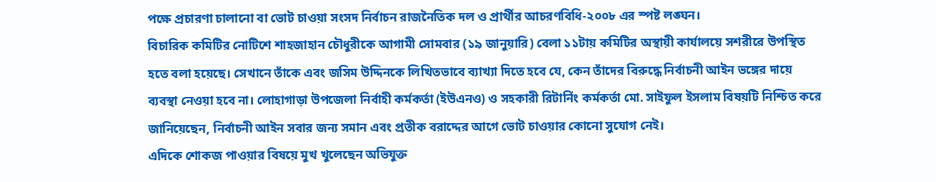পক্ষে প্রচারণা চালানো বা ভোট চাওয়া সংসদ নির্বাচন রাজনৈতিক দল ও প্রার্থীর আচরণবিধি-২০০৮ এর স্পষ্ট লঙ্ঘন।
বিচারিক কমিটির নোটিশে শাহজাহান চৌধুরীকে আগামী সোমবার (১৯ জানুয়ারি) বেলা ১১টায় কমিটির অস্থায়ী কার্যালয়ে সশরীরে উপস্থিত হতে বলা হয়েছে। সেখানে তাঁকে এবং জসিম উদ্দিনকে লিখিতভাবে ব্যাখ্যা দিতে হবে যে, কেন তাঁদের বিরুদ্ধে নির্বাচনী আইন ভঙ্গের দায়ে ব্যবস্থা নেওয়া হবে না। লোহাগাড়া উপজেলা নির্বাহী কর্মকর্তা (ইউএনও) ও সহকারী রিটার্নিং কর্মকর্তা মো. সাইফুল ইসলাম বিষয়টি নিশ্চিত করে জানিয়েছেন, নির্বাচনী আইন সবার জন্য সমান এবং প্রতীক বরাদ্দের আগে ভোট চাওয়ার কোনো সুযোগ নেই।
এদিকে শোকজ পাওয়ার বিষয়ে মুখ খুলেছেন অভিযুক্ত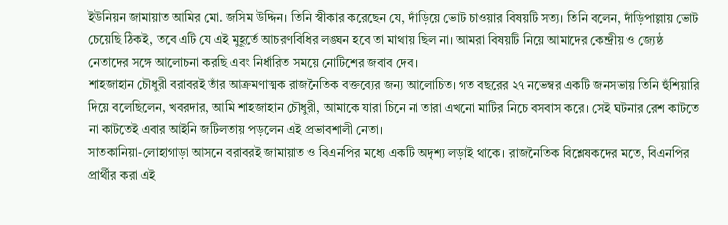ইউনিয়ন জামায়াত আমির মো. জসিম উদ্দিন। তিনি স্বীকার করেছেন যে, দাঁড়িয়ে ভোট চাওয়ার বিষয়টি সত্য। তিনি বলেন, দাঁড়িপাল্লায় ভোট চেয়েছি ঠিকই, তবে এটি যে এই মুহূর্তে আচরণবিধির লঙ্ঘন হবে তা মাথায় ছিল না। আমরা বিষয়টি নিয়ে আমাদের কেন্দ্রীয় ও জ্যেষ্ঠ নেতাদের সঙ্গে আলোচনা করছি এবং নির্ধারিত সময়ে নোটিশের জবাব দেব।
শাহজাহান চৌধুরী বরাবরই তাঁর আক্রমণাত্মক রাজনৈতিক বক্তব্যের জন্য আলোচিত। গত বছরের ২৭ নভেম্বর একটি জনসভায় তিনি হুঁশিয়ারি দিয়ে বলেছিলেন, খবরদার, আমি শাহজাহান চৌধুরী, আমাকে যারা চিনে না তারা এখনো মাটির নিচে বসবাস করে। সেই ঘটনার রেশ কাটতে না কাটতেই এবার আইনি জটিলতায় পড়লেন এই প্রভাবশালী নেতা।
সাতকানিয়া-লোহাগাড়া আসনে বরাবরই জামায়াত ও বিএনপির মধ্যে একটি অদৃশ্য লড়াই থাকে। রাজনৈতিক বিশ্লেষকদের মতে, বিএনপির প্রার্থীর করা এই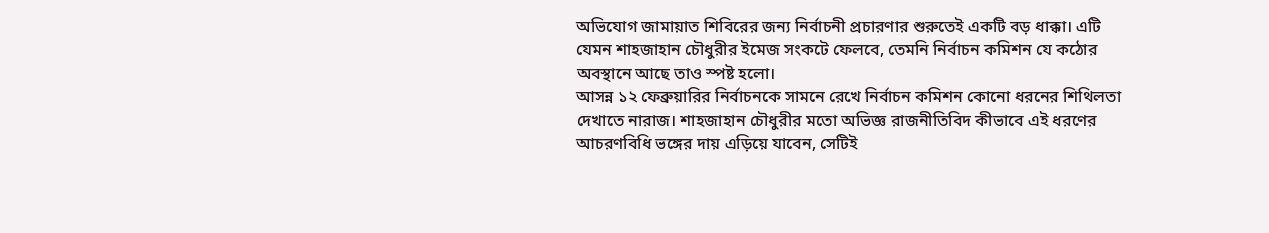অভিযোগ জামায়াত শিবিরের জন্য নির্বাচনী প্রচারণার শুরুতেই একটি বড় ধাক্কা। এটি যেমন শাহজাহান চৌধুরীর ইমেজ সংকটে ফেলবে, তেমনি নির্বাচন কমিশন যে কঠোর অবস্থানে আছে তাও স্পষ্ট হলো।
আসন্ন ১২ ফেব্রুয়ারির নির্বাচনকে সামনে রেখে নির্বাচন কমিশন কোনো ধরনের শিথিলতা দেখাতে নারাজ। শাহজাহান চৌধুরীর মতো অভিজ্ঞ রাজনীতিবিদ কীভাবে এই ধরণের আচরণবিধি ভঙ্গের দায় এড়িয়ে যাবেন, সেটিই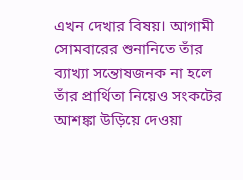এখন দেখার বিষয়। আগামী সোমবারের শুনানিতে তাঁর ব্যাখ্যা সন্তোষজনক না হলে তাঁর প্রার্থিতা নিয়েও সংকটের আশঙ্কা উড়িয়ে দেওয়া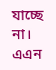যাচ্ছে না।
এএন